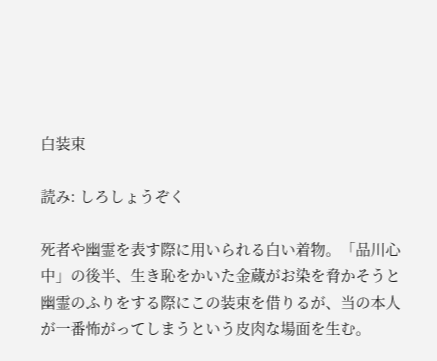白装束

読み: しろしょうぞく

死者や幽霊を表す際に用いられる白い着物。「品川心中」の後半、生き恥をかいた金蔵がお染を脅かそうと幽霊のふりをする際にこの装束を借りるが、当の本人が一番怖がってしまうという皮肉な場面を生む。